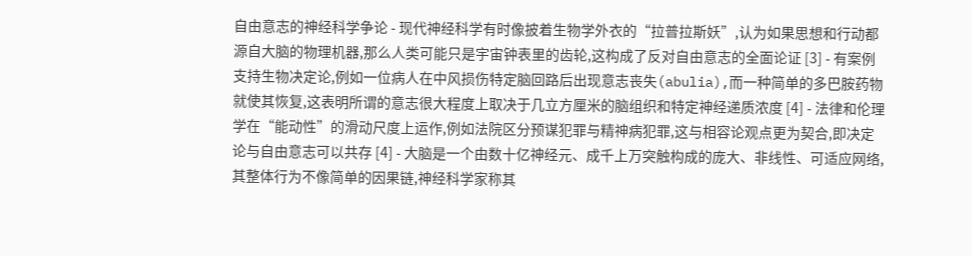自由意志的神经科学争论 - 现代神经科学有时像披着生物学外衣的“拉普拉斯妖”,认为如果思想和行动都源自大脑的物理机器,那么人类可能只是宇宙钟表里的齿轮,这构成了反对自由意志的全面论证 [3] - 有案例支持生物决定论,例如一位病人在中风损伤特定脑回路后出现意志丧失(abulia),而一种简单的多巴胺药物就使其恢复,这表明所谓的意志很大程度上取决于几立方厘米的脑组织和特定神经递质浓度 [4] - 法律和伦理学在“能动性”的滑动尺度上运作,例如法院区分预谋犯罪与精神病犯罪,这与相容论观点更为契合,即决定论与自由意志可以共存 [4] - 大脑是一个由数十亿神经元、成千上万突触构成的庞大、非线性、可适应网络,其整体行为不像简单的因果链,神经科学家称其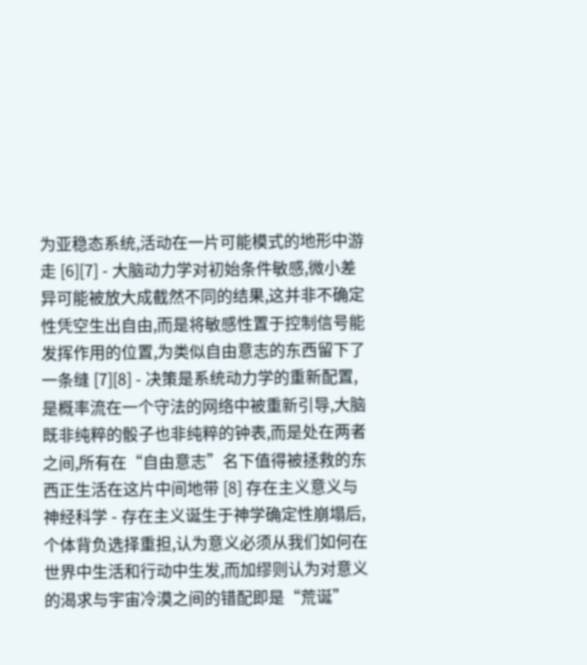为亚稳态系统,活动在一片可能模式的地形中游走 [6][7] - 大脑动力学对初始条件敏感,微小差异可能被放大成截然不同的结果,这并非不确定性凭空生出自由,而是将敏感性置于控制信号能发挥作用的位置,为类似自由意志的东西留下了一条缝 [7][8] - 决策是系统动力学的重新配置,是概率流在一个守法的网络中被重新引导,大脑既非纯粹的骰子也非纯粹的钟表,而是处在两者之间,所有在“自由意志”名下值得被拯救的东西正生活在这片中间地带 [8] 存在主义意义与神经科学 - 存在主义诞生于神学确定性崩塌后,个体背负选择重担,认为意义必须从我们如何在世界中生活和行动中生发,而加缪则认为对意义的渴求与宇宙冷漠之间的错配即是“荒诞”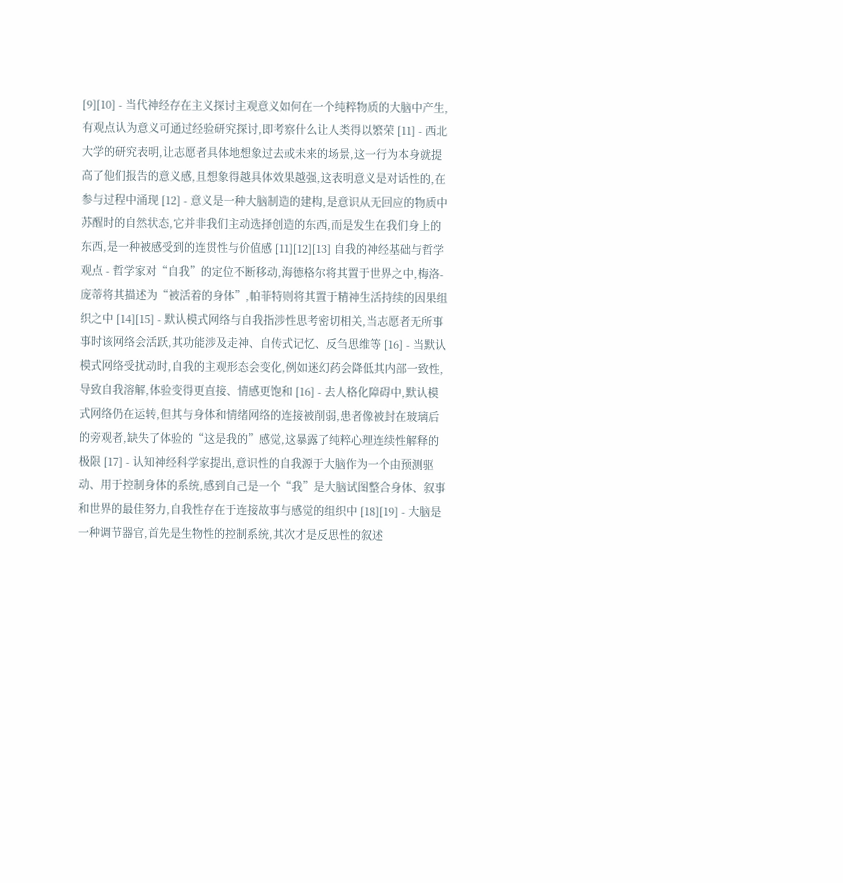[9][10] - 当代神经存在主义探讨主观意义如何在一个纯粹物质的大脑中产生,有观点认为意义可通过经验研究探讨,即考察什么让人类得以繁荣 [11] - 西北大学的研究表明,让志愿者具体地想象过去或未来的场景,这一行为本身就提高了他们报告的意义感,且想象得越具体效果越强,这表明意义是对话性的,在参与过程中涌现 [12] - 意义是一种大脑制造的建构,是意识从无回应的物质中苏醒时的自然状态,它并非我们主动选择创造的东西,而是发生在我们身上的东西,是一种被感受到的连贯性与价值感 [11][12][13] 自我的神经基础与哲学观点 - 哲学家对“自我”的定位不断移动,海德格尔将其置于世界之中,梅洛-庞蒂将其描述为“被活着的身体”,帕菲特则将其置于精神生活持续的因果组织之中 [14][15] - 默认模式网络与自我指涉性思考密切相关,当志愿者无所事事时该网络会活跃,其功能涉及走神、自传式记忆、反刍思维等 [16] - 当默认模式网络受扰动时,自我的主观形态会变化,例如迷幻药会降低其内部一致性,导致自我溶解,体验变得更直接、情感更饱和 [16] - 去人格化障碍中,默认模式网络仍在运转,但其与身体和情绪网络的连接被削弱,患者像被封在玻璃后的旁观者,缺失了体验的“这是我的”感觉,这暴露了纯粹心理连续性解释的极限 [17] - 认知神经科学家提出,意识性的自我源于大脑作为一个由预测驱动、用于控制身体的系统,感到自己是一个“我”是大脑试图整合身体、叙事和世界的最佳努力,自我性存在于连接故事与感觉的组织中 [18][19] - 大脑是一种调节器官,首先是生物性的控制系统,其次才是反思性的叙述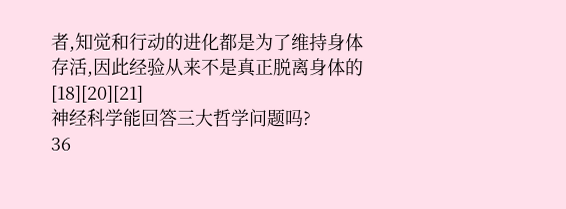者,知觉和行动的进化都是为了维持身体存活,因此经验从来不是真正脱离身体的 [18][20][21]
神经科学能回答三大哲学问题吗?
36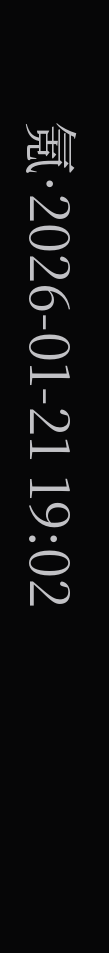氪·2026-01-21 19:02